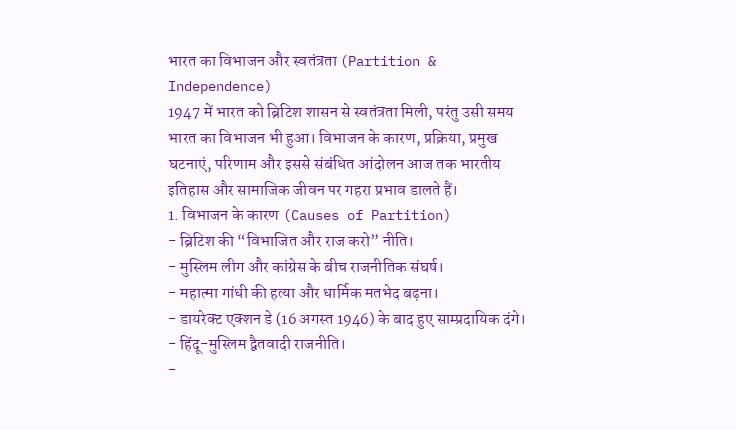भारत का विभाजन और स्वतंत्रता (Partition & Independence)
1947 में भारत को ब्रिटिश शासन से स्वतंत्रता मिली, परंतु उसी समय भारत का विभाजन भी हुआ। विभाजन के कारण, प्रक्रिया, प्रमुख घटनाएं, परिणाम और इससे संबंधित आंदोलन आज तक भारतीय इतिहास और सामाजिक जीवन पर गहरा प्रभाव डालते हैं।
1. विभाजन के कारण (Causes of Partition)
- ब्रिटिश की “विभाजित और राज करो” नीति।
- मुस्लिम लीग और कांग्रेस के बीच राजनीतिक संघर्ष।
- महात्मा गांधी की हत्या और धार्मिक मतभेद बढ़ना।
- डायरेक्ट एक्शन डे (16 अगस्त 1946) के बाद हुए साम्प्रदायिक दंगे।
- हिंदू-मुस्लिम द्वैतवादी राजनीति।
-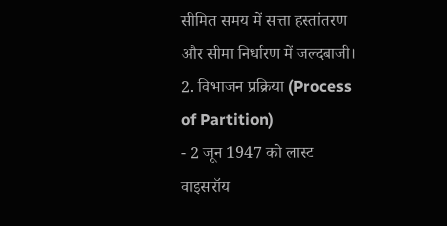सीमित समय में सत्ता हस्तांतरण और सीमा निर्धारण में जल्दबाजी।
2. विभाजन प्रक्रिया (Process of Partition)
- 2 जून 1947 को लास्ट वाइसरॉय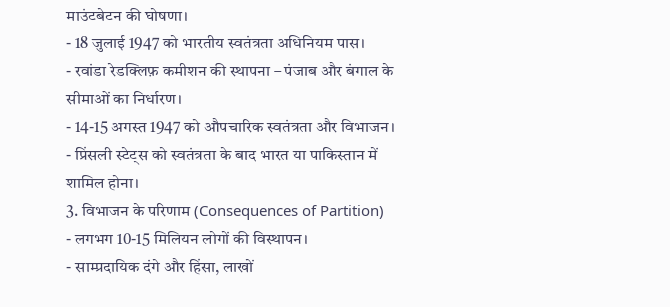माउंटबेटन की घोषणा।
- 18 जुलाई 1947 को भारतीय स्वतंत्रता अधिनियम पास।
- रवांडा रेडक्लिफ़ कमीशन की स्थापना – पंजाब और बंगाल के सीमाओं का निर्धारण।
- 14-15 अगस्त 1947 को औपचारिक स्वतंत्रता और विभाजन।
- प्रिंसली स्टेट्स को स्वतंत्रता के बाद भारत या पाकिस्तान में शामिल होना।
3. विभाजन के परिणाम (Consequences of Partition)
- लगभग 10-15 मिलियन लोगों की विस्थापन।
- साम्प्रदायिक दंगे और हिंसा, लाखों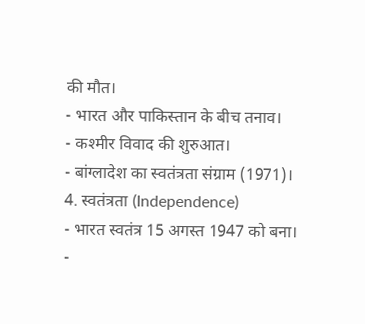की मौत।
- भारत और पाकिस्तान के बीच तनाव।
- कश्मीर विवाद की शुरुआत।
- बांग्लादेश का स्वतंत्रता संग्राम (1971)।
4. स्वतंत्रता (Independence)
- भारत स्वतंत्र 15 अगस्त 1947 को बना।
-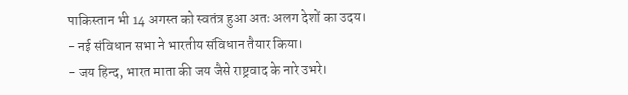पाकिस्तान भी 14 अगस्त को स्वतंत्र हुआ अतः अलग देशों का उदय।
- नई संविधान सभा ने भारतीय संविधान तैयार किया।
- जय हिन्द, भारत माता की जय जैसे राष्ट्रवाद के नारे उभरे।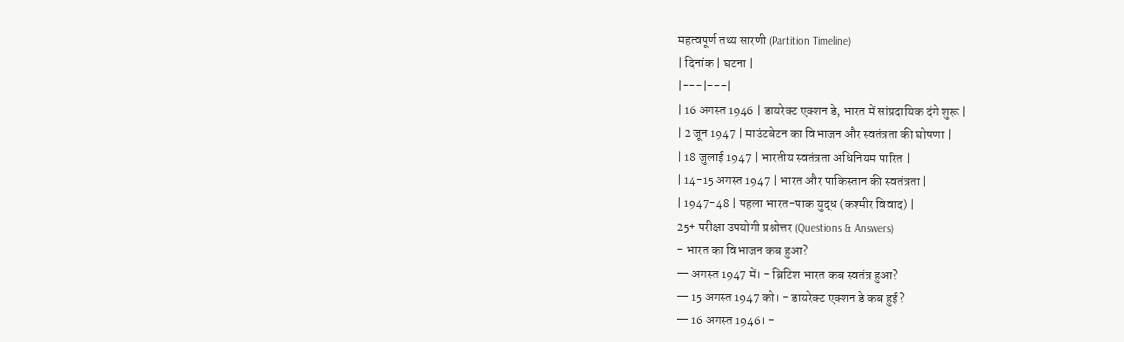महत्वपूर्ण तथ्य सारणी (Partition Timeline)
| दिनांक | घटना |
|---|---|
| 16 अगस्त 1946 | डायरेक्ट एक्शन डे, भारत में सांप्रदायिक दंगे शुरू |
| 2 जून 1947 | माउंटबेटन का विभाजन और स्वतंत्रता की घोषणा |
| 18 जुलाई 1947 | भारतीय स्वतंत्रता अधिनियम पारित |
| 14-15 अगस्त 1947 | भारत और पाकिस्तान की स्वतंत्रता |
| 1947-48 | पहला भारत-पाक युद्ध (कश्मीर विवाद) |
25+ परीक्षा उपयोगी प्रश्नोत्तर (Questions & Answers)
- भारत का विभाजन कब हुआ?
— अगस्त 1947 में। - ब्रिटिश भारत कब स्वतंत्र हुआ?
— 15 अगस्त 1947 को। - डायरेक्ट एक्शन डे कब हुई?
— 16 अगस्त 1946। -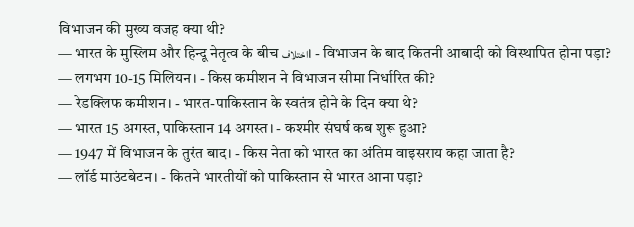विभाजन की मुख्य वजह क्या थी?
— भारत के मुस्लिम और हिन्दू नेतृत्व के बीच اختلاف। - विभाजन के बाद कितनी आबादी को विस्थापित होना पड़ा?
— लगभग 10-15 मिलियन। - किस कमीशन ने विभाजन सीमा निर्धारित की?
— रेडक्लिफ कमीशन। - भारत-पाकिस्तान के स्वतंत्र होने के दिन क्या थे?
— भारत 15 अगस्त, पाकिस्तान 14 अगस्त। - कश्मीर संघर्ष कब शुरू हुआ?
— 1947 में विभाजन के तुरंत बाद। - किस नेता को भारत का अंतिम वाइसराय कहा जाता है?
— लॉर्ड माउंटबेटन। - कितने भारतीयों को पाकिस्तान से भारत आना पड़ा?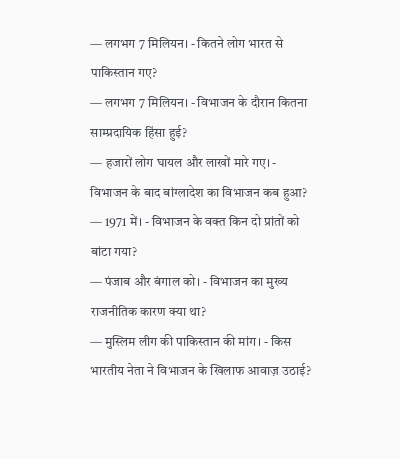— लगभग 7 मिलियन। - कितने लोग भारत से पाकिस्तान गए?
— लगभग 7 मिलियन। - विभाजन के दौरान कितना साम्प्रदायिक हिंसा हुई?
— हजारों लोग घायल और लाखों मारे गए। - विभाजन के बाद बांग्लादेश का विभाजन कब हुआ?
— 1971 में। - विभाजन के वक्त किन दो प्रांतों को बांटा गया?
— पंजाब और बंगाल को। - विभाजन का मुख्य राजनीतिक कारण क्या था?
— मुस्लिम लीग की पाकिस्तान की मांग। - किस भारतीय नेता ने विभाजन के खिलाफ आवाज़ उठाई?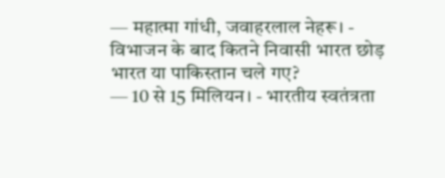— महात्मा गांधी, जवाहरलाल नेहरू। - विभाजन के बाद कितने निवासी भारत छोड़ भारत या पाकिस्तान चले गए?
— 10 से 15 मिलियन। - भारतीय स्वतंत्रता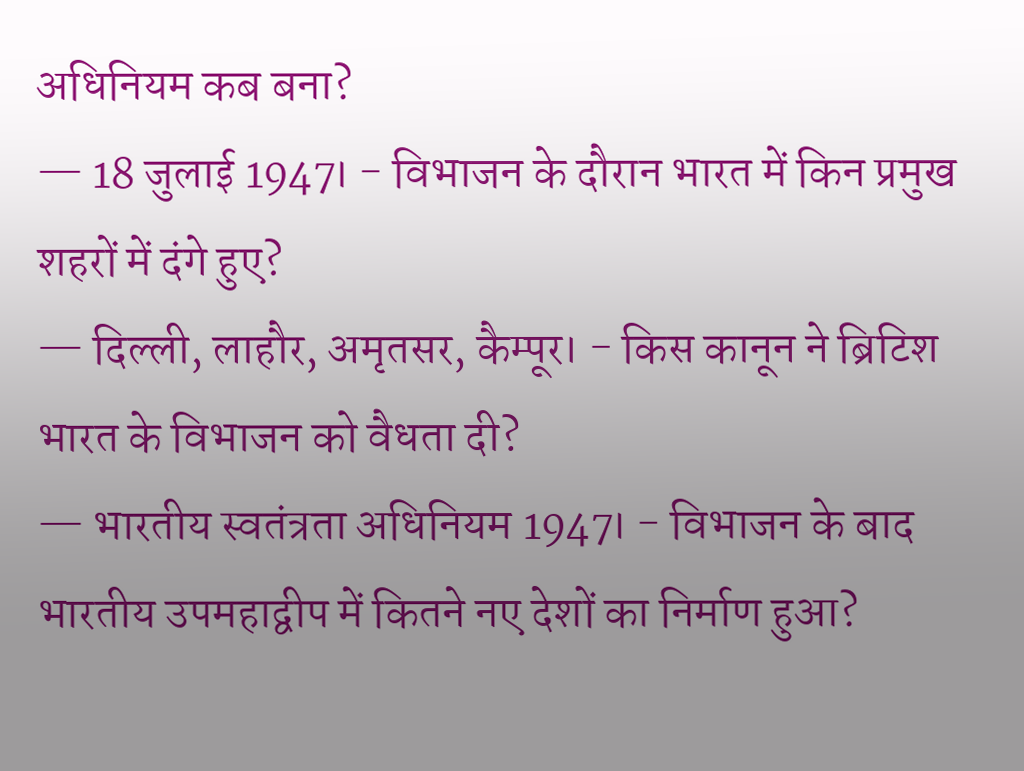अधिनियम कब बना?
— 18 जुलाई 1947। - विभाजन के दौरान भारत में किन प्रमुख शहरों में दंगे हुए?
— दिल्ली, लाहौर, अमृतसर, कैम्पूर। - किस कानून ने ब्रिटिश भारत के विभाजन को वैधता दी?
— भारतीय स्वतंत्रता अधिनियम 1947। - विभाजन के बाद भारतीय उपमहाद्वीप में कितने नए देशों का निर्माण हुआ?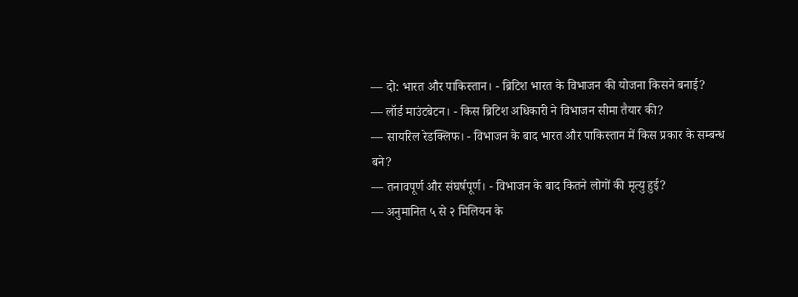— दो: भारत और पाकिस्तान। - ब्रिटिश भारत के विभाजन की योजना किसने बनाई?
— लॉर्ड माउंटबेटन। - किस ब्रिटिश अधिकारी ने विभाजन सीमा तैयार की?
— सायरिल रेडक्लिफ। - विभाजन के बाद भारत और पाकिस्तान में किस प्रकार के सम्बन्ध बने?
— तनावपूर्ण और संघर्षपूर्ण। - विभाजन के बाद कितने लोगों की मृत्यु हुई?
— अनुमानित ५ से २ मिलियन के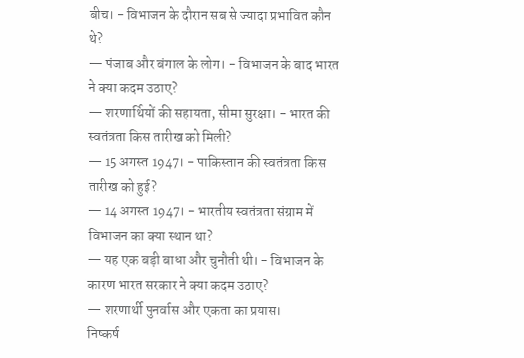बीच। - विभाजन के दौरान सब से ज्यादा प्रभावित कौन थे?
— पंजाब और बंगाल के लोग। - विभाजन के बाद भारत ने क्या कदम उठाए?
— शरणार्थियों की सहायता, सीमा सुरक्षा। - भारत की स्वतंत्रता किस तारीख को मिली?
— 15 अगस्त 1947। - पाकिस्तान की स्वतंत्रता किस तारीख को हुई?
— 14 अगस्त 1947। - भारतीय स्वतंत्रता संग्राम में विभाजन का क्या स्थान था?
— यह एक बड़ी बाधा और चुनौती थी। - विभाजन के कारण भारत सरकार ने क्या कदम उठाए?
— शरणार्थी पुनर्वास और एकता का प्रयास।
निष्कर्ष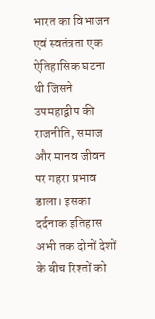भारत का विभाजन एवं स्वतंत्रता एक ऐतिहासिक घटना थी जिसने उपमहाद्वीप की राजनीति, समाज और मानव जीवन पर गहरा प्रभाव डाला। इसका दर्दनाक इतिहास अभी तक दोनों देशों के बीच रिश्तों को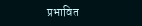प्रभावित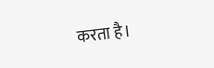करता है।